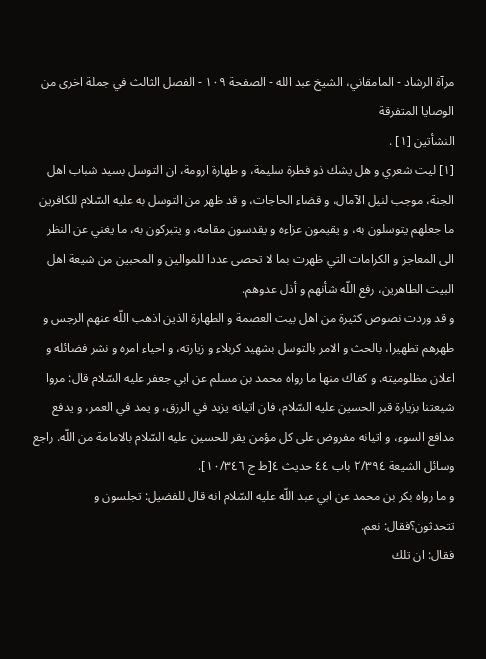مرآة الرشاد - المامقاني، الشيخ عبد الله - الصفحة ١٠٩ - الفصل الثالث في جملة اخرى من الوصايا المتفرقة
النشأتين [١] .
[١] ليت شعري و هل يشك ذو فطرة سليمة، و طهارة ارومة، ان التوسل بسيد شباب اهل الجنة، موجب لنيل الآمال، و قضاء الحاجات، و قد ظهر من التوسل به عليه السّلام للكافرين ما جعلهم يتوسلون به، و يقيمون عزاءه و يقدسون مقامه، و يتبركون به، ما يغني عن النظر الى المعاجز و الكرامات التي ظهرت بما لا تحصى عددا للموالين و المحبين من شيعة اهل البيت الطاهرين، رفع اللّه شأنهم و أذل عدوهم.
و قد وردت نصوص كثيرة من اهل بيت العصمة و الطهارة الذين اذهب اللّه عنهم الرجس و طهرهم تطهيرا، بالحث و الامر بالتوسل بشهيد كربلاء و زيارته، و احياء امره و نشر فضائله و اعلان مظلوميته. و كفاك منها ما رواه محمد بن مسلم عن ابي جعفر عليه السّلام قال: مروا شيعتنا بزيارة قبر الحسين عليه السّلام، فان اتيانه يزيد في الرزق، و يمد في العمر، و يدفع مدافع السوء، و اتيانه مفروض على كل مؤمن يقر للحسين عليه السّلام بالامامة من اللّه. راجع وسائل الشيعة ٢/٣٩٤ باب ٤٤ حديث ٤[ط ج ١٠/٣٤٦].
و ما رواه بكر بن محمد عن ابي عبد اللّه عليه السّلام انه قال للفضيل: تجلسون و تتحدثون؟فقال: نعم.
فقال: ان تلك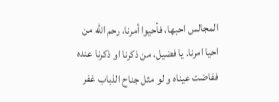المجالس احبها، فأحيوا أمرنا، رحم اللّه من احيا امرنا. يا فضيل، من ذكرنا او ذكرنا عنده ففاضت عيناه و لو مثل جناح الذباب غفر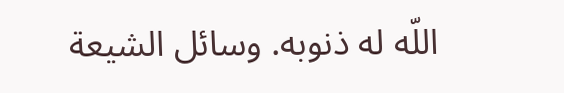اللّه له ذنوبه. وسائل الشيعة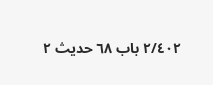٢/٤٠٢ باب ٦٨ حديث ٢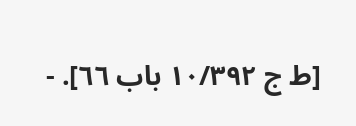[ط ج ١٠/٣٩٢ باب ٦٦]. -